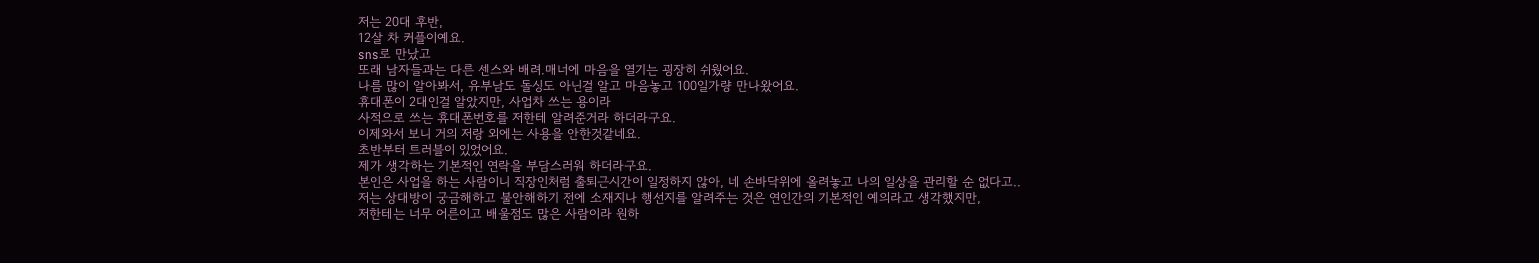저는 20대 후반,
12살 차 커플이예요.
sns로 만났고
또래 남자들과는 다른 센스와 배려.매너에 마음을 열기는 굉장히 쉬웠어요.
나름 많이 알아봐서, 유부남도 돌싱도 아닌걸 알고 마음놓고 100일가량 만나왔어요.
휴대폰이 2대인걸 알았지만, 사업차 쓰는 용이라
사적으로 쓰는 휴대폰번호를 저한테 알려준거라 하더라구요.
이제와서 보니 거의 저랑 외에는 사용을 안한것같네요.
초반부터 트러블이 있었어요.
제가 생각하는 기본적인 연락을 부담스러워 하더라구요.
본인은 사업을 하는 사람이니 직장인처럼 출퇴근시간이 일정하지 않아, 네 손바닥위에 올려놓고 나의 일상을 관리할 순 없다고..
저는 상대방이 궁금해하고 불안해하기 전에 소재지나 행선지를 알려주는 것은 연인간의 기본적인 예의라고 생각했지만,
저한테는 너무 어른이고 배울점도 많은 사람이라 원하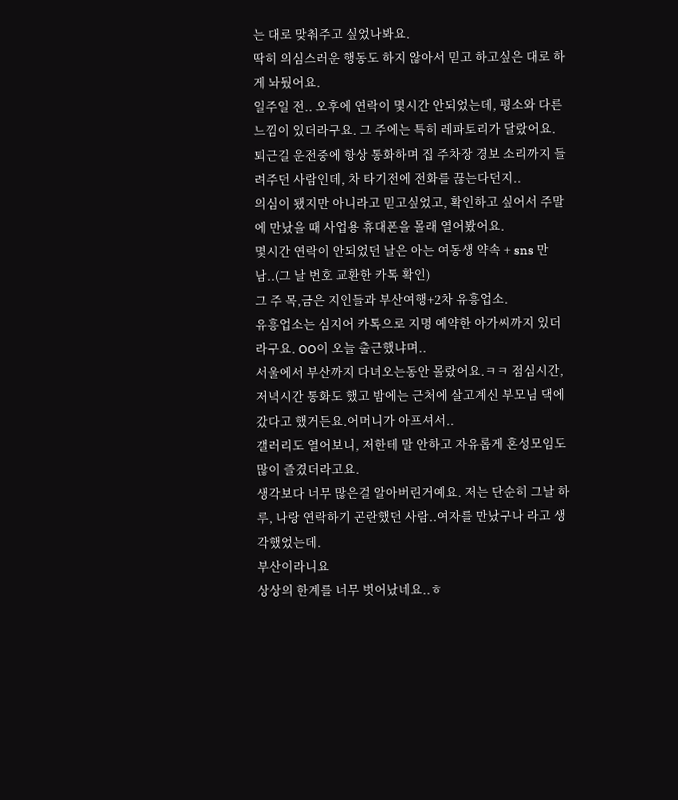는 대로 맞춰주고 싶었나봐요.
딱히 의심스러운 행동도 하지 않아서 믿고 하고싶은 대로 하게 놔뒀어요.
일주일 전.. 오후에 연락이 몇시간 안되었는데, 평소와 다른 느낌이 있더라구요. 그 주에는 특히 레파토리가 달랐어요. 퇴근길 운전중에 항상 통화하며 집 주차장 경보 소리까지 들려주던 사람인데, 차 타기전에 전화를 끊는다던지..
의심이 됐지만 아니라고 믿고싶었고, 확인하고 싶어서 주말에 만났을 때 사업용 휴대폰을 몰래 열어봤어요.
몇시간 연락이 안되었던 날은 아는 여동생 약속 + sns 만남..(그 날 번호 교환한 카톡 확인)
그 주 목,금은 지인들과 부산여행+2차 유흥업소.
유흥업소는 심지어 카톡으로 지명 예약한 아가씨까지 있더라구요. OO이 오늘 출근했냐며..
서울에서 부산까지 다녀오는동안 몰랐어요.ㅋㅋ 점심시간, 저녁시간 통화도 했고 밤에는 근처에 살고계신 부모님 댁에 갔다고 했거든요.어머니가 아프셔서..
갤러리도 열어보니, 저한테 말 안하고 자유롭게 혼성모임도 많이 즐겼더라고요.
생각보다 너무 많은걸 알아버린거예요. 저는 단순히 그날 하루, 나랑 연락하기 곤란했던 사람..여자를 만났구나 라고 생각했었는데.
부산이라니요
상상의 한계를 너무 벗어났네요..ㅎ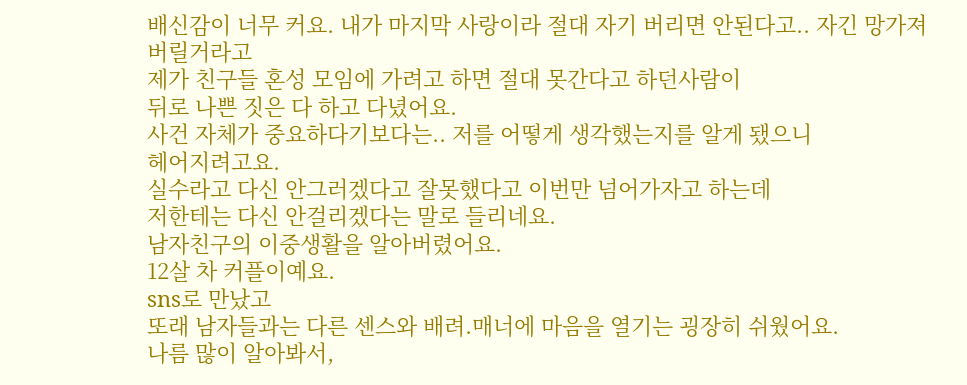배신감이 너무 커요. 내가 마지막 사랑이라 절대 자기 버리면 안된다고.. 자긴 망가져버릴거라고
제가 친구들 혼성 모임에 가려고 하면 절대 못간다고 하던사람이
뒤로 나쁜 짓은 다 하고 다녔어요.
사건 자체가 중요하다기보다는.. 저를 어떻게 생각했는지를 알게 됐으니
헤어지려고요.
실수라고 다신 안그러겠다고 잘못했다고 이번만 넘어가자고 하는데
저한테는 다신 안걸리겠다는 말로 들리네요.
남자친구의 이중생활을 알아버렸어요.
12살 차 커플이예요.
sns로 만났고
또래 남자들과는 다른 센스와 배려.매너에 마음을 열기는 굉장히 쉬웠어요.
나름 많이 알아봐서,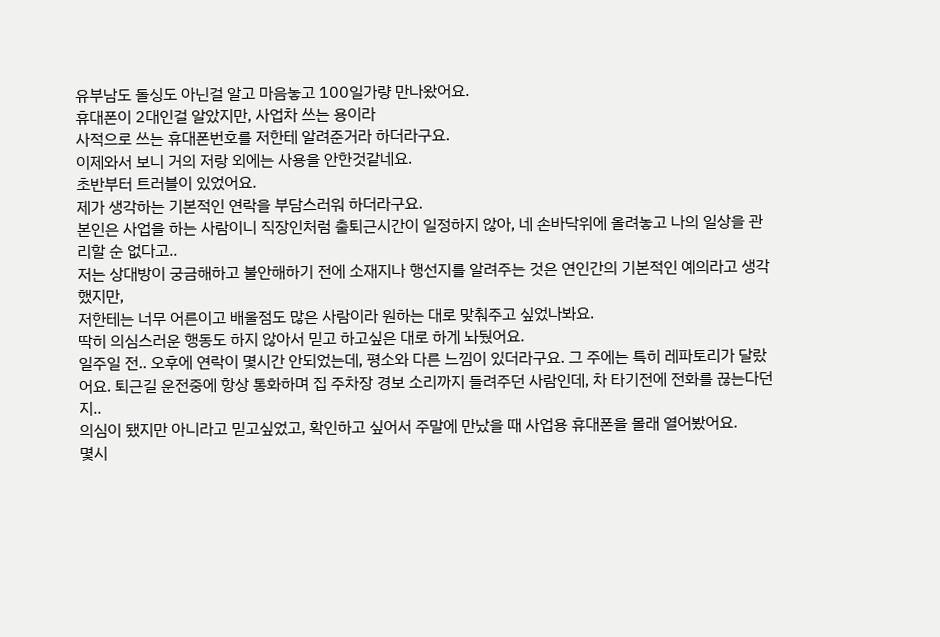유부남도 돌싱도 아닌걸 알고 마음놓고 100일가량 만나왔어요.
휴대폰이 2대인걸 알았지만, 사업차 쓰는 용이라
사적으로 쓰는 휴대폰번호를 저한테 알려준거라 하더라구요.
이제와서 보니 거의 저랑 외에는 사용을 안한것같네요.
초반부터 트러블이 있었어요.
제가 생각하는 기본적인 연락을 부담스러워 하더라구요.
본인은 사업을 하는 사람이니 직장인처럼 출퇴근시간이 일정하지 않아, 네 손바닥위에 올려놓고 나의 일상을 관리할 순 없다고..
저는 상대방이 궁금해하고 불안해하기 전에 소재지나 행선지를 알려주는 것은 연인간의 기본적인 예의라고 생각했지만,
저한테는 너무 어른이고 배울점도 많은 사람이라 원하는 대로 맞춰주고 싶었나봐요.
딱히 의심스러운 행동도 하지 않아서 믿고 하고싶은 대로 하게 놔뒀어요.
일주일 전.. 오후에 연락이 몇시간 안되었는데, 평소와 다른 느낌이 있더라구요. 그 주에는 특히 레파토리가 달랐어요. 퇴근길 운전중에 항상 통화하며 집 주차장 경보 소리까지 들려주던 사람인데, 차 타기전에 전화를 끊는다던지..
의심이 됐지만 아니라고 믿고싶었고, 확인하고 싶어서 주말에 만났을 때 사업용 휴대폰을 몰래 열어봤어요.
몇시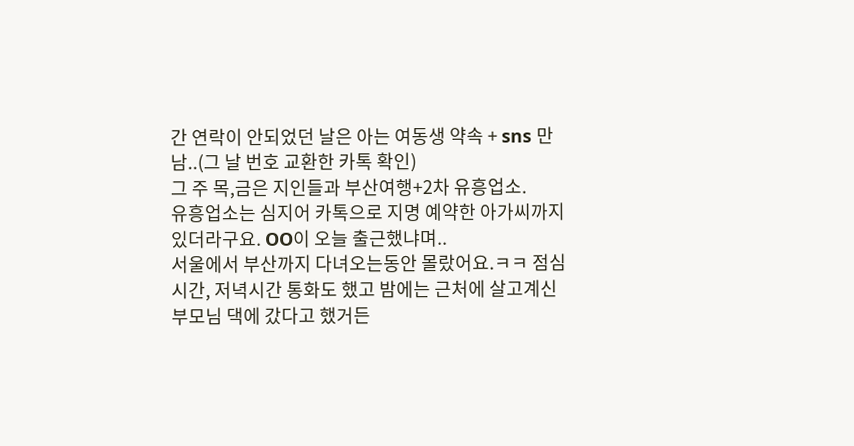간 연락이 안되었던 날은 아는 여동생 약속 + sns 만남..(그 날 번호 교환한 카톡 확인)
그 주 목,금은 지인들과 부산여행+2차 유흥업소.
유흥업소는 심지어 카톡으로 지명 예약한 아가씨까지 있더라구요. OO이 오늘 출근했냐며..
서울에서 부산까지 다녀오는동안 몰랐어요.ㅋㅋ 점심시간, 저녁시간 통화도 했고 밤에는 근처에 살고계신 부모님 댁에 갔다고 했거든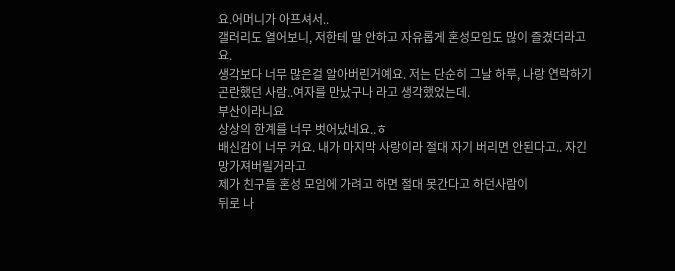요.어머니가 아프셔서..
갤러리도 열어보니, 저한테 말 안하고 자유롭게 혼성모임도 많이 즐겼더라고요.
생각보다 너무 많은걸 알아버린거예요. 저는 단순히 그날 하루, 나랑 연락하기 곤란했던 사람..여자를 만났구나 라고 생각했었는데.
부산이라니요
상상의 한계를 너무 벗어났네요..ㅎ
배신감이 너무 커요. 내가 마지막 사랑이라 절대 자기 버리면 안된다고.. 자긴 망가져버릴거라고
제가 친구들 혼성 모임에 가려고 하면 절대 못간다고 하던사람이
뒤로 나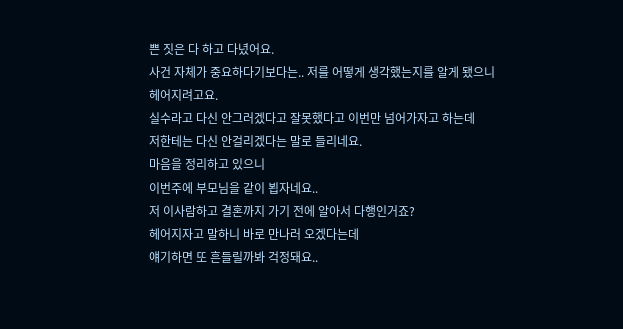쁜 짓은 다 하고 다녔어요.
사건 자체가 중요하다기보다는.. 저를 어떻게 생각했는지를 알게 됐으니
헤어지려고요.
실수라고 다신 안그러겠다고 잘못했다고 이번만 넘어가자고 하는데
저한테는 다신 안걸리겠다는 말로 들리네요.
마음을 정리하고 있으니
이번주에 부모님을 같이 뵙자네요..
저 이사람하고 결혼까지 가기 전에 알아서 다행인거죠?
헤어지자고 말하니 바로 만나러 오겠다는데
얘기하면 또 흔들릴까봐 걱정돼요..